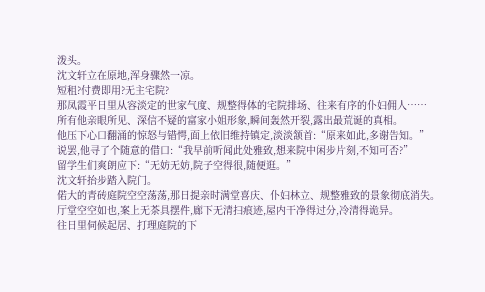泼头。
沈文轩立在原地,浑身骤然一凉。
短租?付费即用?无主宅院?
那凤霞平日里从容淡定的世家气度、规整得体的宅院排场、往来有序的仆妇佣人……
所有他亲眼所见、深信不疑的富家小姐形象,瞬间轰然开裂,露出最荒诞的真相。
他压下心口翻涌的惊怒与错愕,面上依旧维持镇定,淡淡颔首:“原来如此,多谢告知。”
说罢,他寻了个随意的借口:“我早前听闻此处雅致,想来院中闲步片刻,不知可否?”
留学生们爽朗应下:“无妨无妨,院子空得很,随便逛。”
沈文轩抬步踏入院门。
偌大的青砖庭院空空荡荡,那日提亲时满堂喜庆、仆妇林立、规整雅致的景象彻底消失。
厅堂空空如也,案上无茶具摆件,廊下无清扫痕迹,屋内干净得过分,冷清得诡异。
往日里伺候起居、打理庭院的下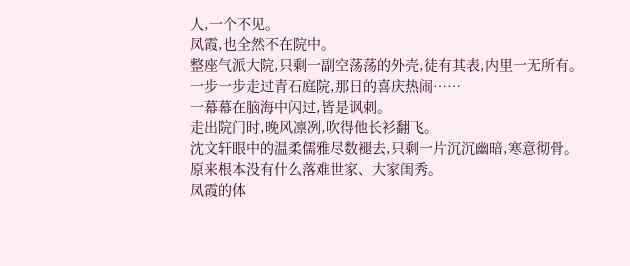人,一个不见。
凤霞,也全然不在院中。
整座气派大院,只剩一副空荡荡的外壳,徒有其表,内里一无所有。
一步一步走过青石庭院,那日的喜庆热闹……
一幕幕在脑海中闪过,皆是讽刺。
走出院门时,晚风凛冽,吹得他长衫翻飞。
沈文轩眼中的温柔儒雅尽数褪去,只剩一片沉沉幽暗,寒意彻骨。
原来根本没有什么落难世家、大家闺秀。
凤霞的体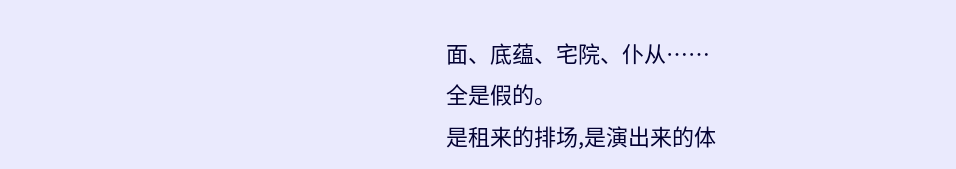面、底蕴、宅院、仆从……
全是假的。
是租来的排场,是演出来的体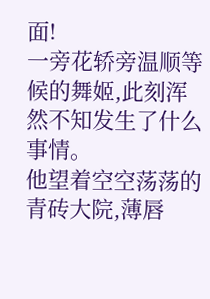面!
一旁花轿旁温顺等候的舞姬,此刻浑然不知发生了什么事情。
他望着空空荡荡的青砖大院,薄唇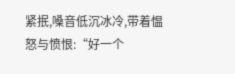紧抿,嗓音低沉冰冷,带着愠怒与愤恨:“好一个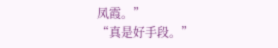凤霞。”
“真是好手段。”